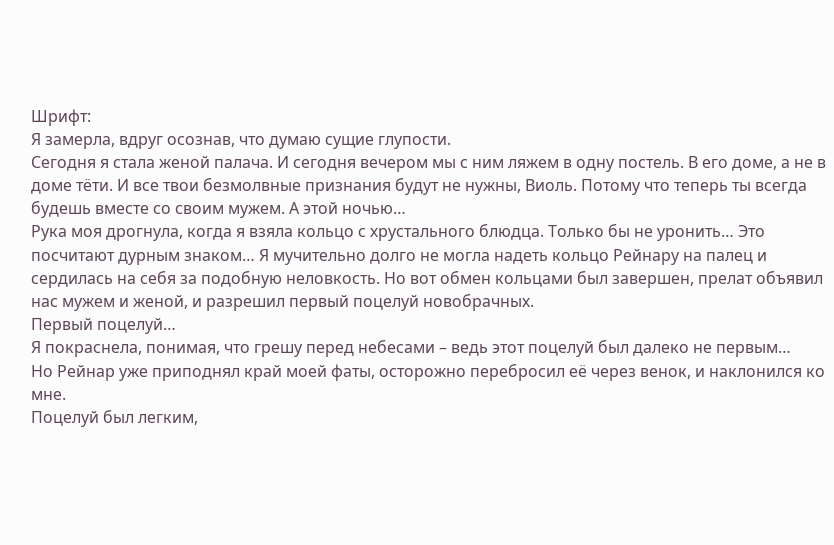Шрифт:
Я замерла, вдруг осознав, что думаю сущие глупости.
Сегодня я стала женой палача. И сегодня вечером мы с ним ляжем в одну постель. В его доме, а не в доме тёти. И все твои безмолвные признания будут не нужны, Виоль. Потому что теперь ты всегда будешь вместе со своим мужем. А этой ночью…
Рука моя дрогнула, когда я взяла кольцо с хрустального блюдца. Только бы не уронить… Это посчитают дурным знаком… Я мучительно долго не могла надеть кольцо Рейнару на палец и сердилась на себя за подобную неловкость. Но вот обмен кольцами был завершен, прелат объявил нас мужем и женой, и разрешил первый поцелуй новобрачных.
Первый поцелуй…
Я покраснела, понимая, что грешу перед небесами – ведь этот поцелуй был далеко не первым…
Но Рейнар уже приподнял край моей фаты, осторожно перебросил её через венок, и наклонился ко мне.
Поцелуй был легким,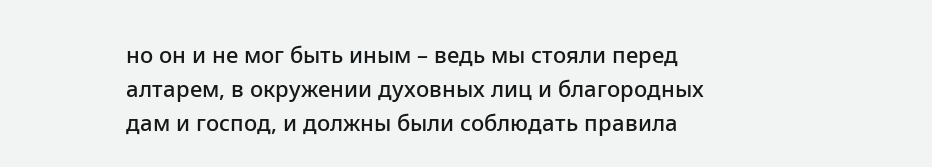но он и не мог быть иным – ведь мы стояли перед алтарем, в окружении духовных лиц и благородных дам и господ, и должны были соблюдать правила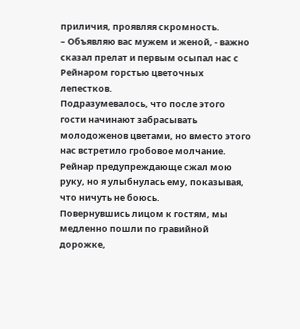приличия, проявляя скромность.
– Объявляю вас мужем и женой, - важно сказал прелат и первым осыпал нас с Рейнаром горстью цветочных лепестков.
Подразумевалось, что после этого гости начинают забрасывать молодоженов цветами, но вместо этого нас встретило гробовое молчание.
Рейнар предупреждающе сжал мою руку, но я улыбнулась ему, показывая, что ничуть не боюсь.
Повернувшись лицом к гостям, мы медленно пошли по гравийной дорожке,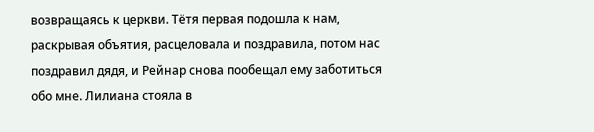возвращаясь к церкви. Тётя первая подошла к нам, раскрывая объятия, расцеловала и поздравила, потом нас поздравил дядя, и Рейнар снова пообещал ему заботиться обо мне. Лилиана стояла в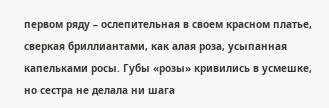первом ряду – ослепительная в своем красном платье, сверкая бриллиантами, как алая роза, усыпанная капельками росы. Губы «розы» кривились в усмешке, но сестра не делала ни шага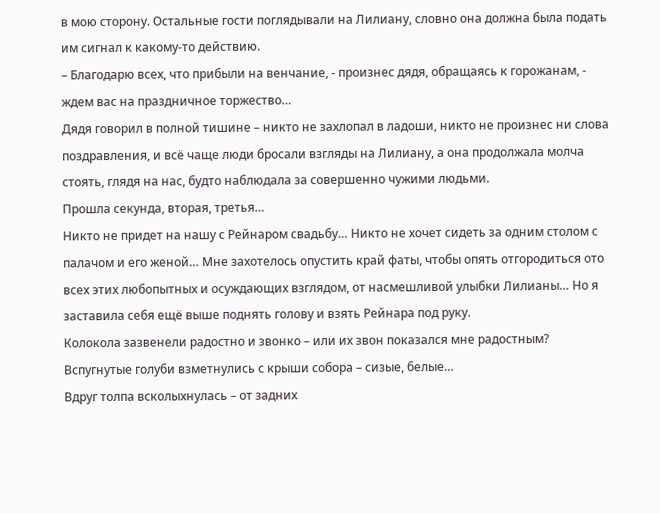в мою сторону. Остальные гости поглядывали на Лилиану, словно она должна была подать им сигнал к какому-то действию.
– Благодарю всех, что прибыли на венчание, - произнес дядя, обращаясь к горожанам, - ждем вас на праздничное торжество…
Дядя говорил в полной тишине – никто не захлопал в ладоши, никто не произнес ни слова поздравления, и всё чаще люди бросали взгляды на Лилиану, а она продолжала молча стоять, глядя на нас, будто наблюдала за совершенно чужими людьми.
Прошла секунда, вторая, третья…
Никто не придет на нашу с Рейнаром свадьбу… Никто не хочет сидеть за одним столом с палачом и его женой… Мне захотелось опустить край фаты, чтобы опять отгородиться ото всех этих любопытных и осуждающих взглядом, от насмешливой улыбки Лилианы… Но я заставила себя ещё выше поднять голову и взять Рейнара под руку.
Колокола зазвенели радостно и звонко – или их звон показался мне радостным? Вспугнутые голуби взметнулись с крыши собора – сизые, белые…
Вдруг толпа всколыхнулась – от задних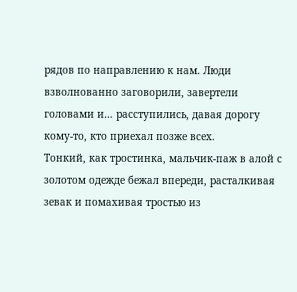рядов по направлению к нам. Люди взволнованно заговорили, завертели головами и… расступились, давая дорогу кому-то, кто приехал позже всех.
Тонкий, как тростинка, мальчик-паж в алой с золотом одежде бежал впереди, расталкивая зевак и помахивая тростью из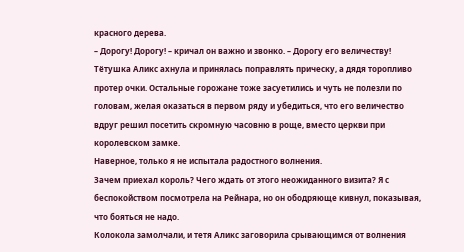красного дерева.
– Дорогу! Дорогу! – кричал он важно и звонко. – Дорогу его величеству!
Тётушка Аликс ахнула и принялась поправлять прическу, а дядя торопливо протер очки. Остальные горожане тоже засуетились и чуть не полезли по головам, желая оказаться в первом ряду и убедиться, что его величество вдруг решил посетить скромную часовню в роще, вместо церкви при королевском замке.
Наверное, только я не испытала радостного волнения.
Зачем приехал король? Чего ждать от этого неожиданного визита? Я с беспокойством посмотрела на Рейнара, но он ободряюще кивнул, показывая, что бояться не надо.
Колокола замолчали, и тетя Аликс заговорила срывающимся от волнения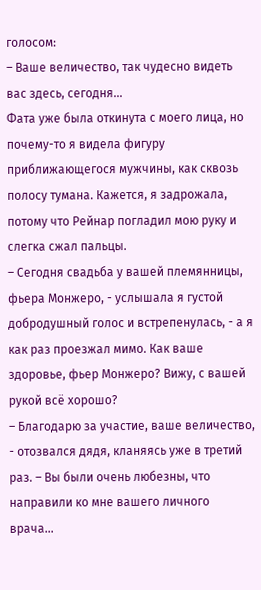голосом:
– Ваше величество, так чудесно видеть вас здесь, сегодня…
Фата уже была откинута с моего лица, но почему-то я видела фигуру приближающегося мужчины, как сквозь полосу тумана. Кажется, я задрожала, потому что Рейнар погладил мою руку и слегка сжал пальцы.
– Сегодня свадьба у вашей племянницы, фьера Монжеро, - услышала я густой добродушный голос и встрепенулась, - а я как раз проезжал мимо. Как ваше здоровье, фьер Монжеро? Вижу, с вашей рукой всё хорошо?
– Благодарю за участие, ваше величество, - отозвался дядя, кланяясь уже в третий раз. – Вы были очень любезны, что направили ко мне вашего личного врача…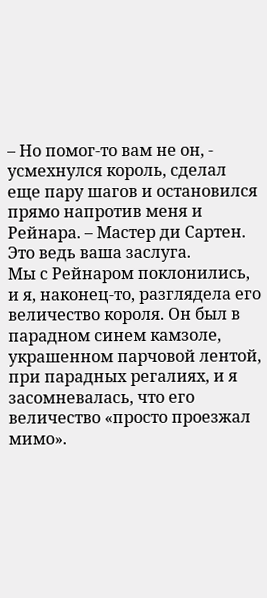– Но помог-то вам не он, - усмехнулся король, сделал еще пару шагов и остановился прямо напротив меня и Рейнара. – Мастер ди Сартен. Это ведь ваша заслуга.
Мы с Рейнаром поклонились, и я, наконец-то, разглядела его величество короля. Он был в парадном синем камзоле, украшенном парчовой лентой, при парадных регалиях, и я засомневалась, что его величество «просто проезжал мимо».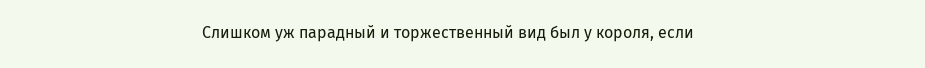Слишком уж парадный и торжественный вид был у короля, если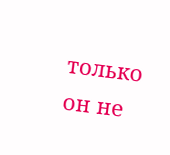только он не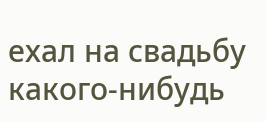ехал на свадьбу какого-нибудь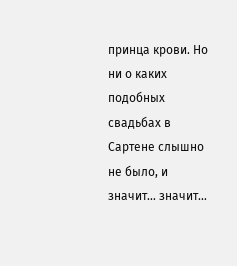принца крови. Но ни о каких подобных свадьбах в Сартене слышно не было, и значит… значит…